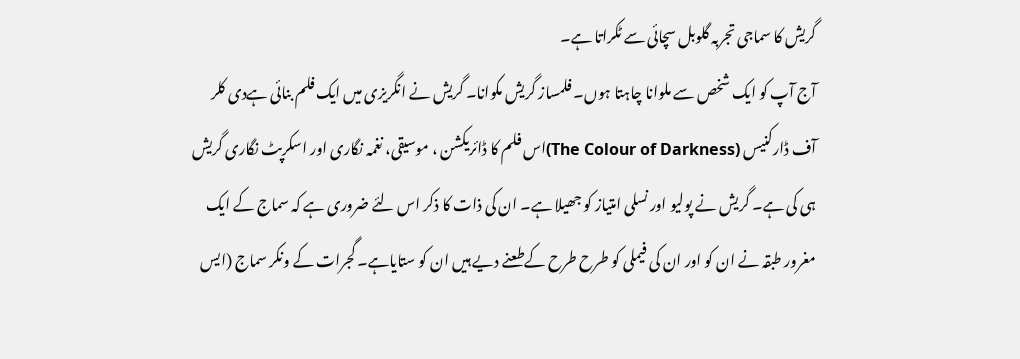گریش کا سماجی تجربہ گلوبل سچائی سے ٹکراتا ہے۔
آج آپ کو ایک شخص سے ملوانا چاہتا ہوں۔ فلمساز گریش مکوانا۔ گریش نے انگریزی میں ایک فلم بنائی ہےدی کلر آف ڈارکنیس (The Colour of Darkness)اس فلم کا ڈائریکشن ، موسیقی، نغمہ نگاری اور اسکرپٹ نگاری گریش ہی کی ہے۔ گریش نے پولیو اور نسلی امتیاز کو جھیلا ہے۔ ان کی ذات کا ذکر اس لئے ضروری ہے کہ سماج کے ایک مغرور طبقہ نے ان کو اور ان کی فیملی کو طرح طرح کےطعنے دیے ہیں ان کو ستایاہے۔ گجرات کے ونکر سماج (ایس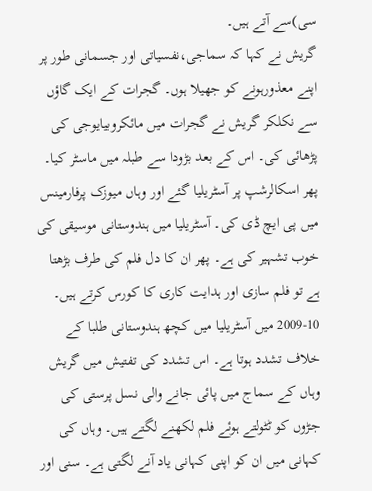سی)سے آتے ہیں۔
گریش نے کہا کہ سماجی،نفسیاتی اور جسمانی طور پر اپنے معذورہونے کو جھیلا ہوں۔ گجرات کے ایک گاؤں سے نکلکر گریش نے گجرات میں مائکروبیایوجی کی پڑھائی کی۔ اس کے بعد بڑودا سے طبلہ میں ماسٹر کیا۔ پھر اسکالرشپ پر آسٹریلیا گئے اور وہاں میوزک پرفارمینس میں پی ایچ ڈی کی۔ آسٹریلیا میں ہندوستانی موسیقی کی خوب تشہیر کی ہے۔ پھر ان کا دل فلم کی طرف بڑھتا ہے تو فلم سازی اور ہدایت کاری کا کورس کرتے ہیں۔
2009-10 میں آسٹریلیا میں کچھ ہندوستانی طلبا کے خلاف تشدد ہوتا ہے۔ اس تشدد کی تفتیش میں گریش وہاں کے سماج میں پائی جانے والی نسل پرستی کی جڑوں کو ٹٹولتے ہوئے فلم لکھنے لگتے ہیں۔ وہاں کی کہانی میں ان کو اپنی کہانی یاد آنے لگتی ہے۔ سنی اور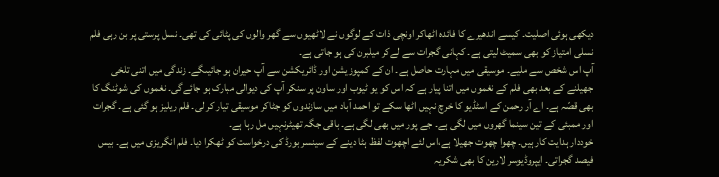دیکھی ہوئی اصلیت۔ کیسے اندھیرے کا فائدہ اٹھاکر اونچی ذات کے لوگوں نے لاٹھیوں سے گھر والوں کی پٹائی کی تھی۔ نسل پرستی پر بن رہی فلم نسلی امتیاز کو بھی سمیٹ لیتی ہے۔ کہانی گجرات سے لےکر میلبرن کی ہو جاتی ہے۔
آپ اس شخص سے ملیے۔ موسیقی میں مہارت حاصل ہے۔ ان کے کمپوزیشن اور ڈائریکشن سے آپ حیران ہو جائیںگے۔ زندگی میں اتنی تلخی جھیلنے کے بعد بھی فلم کے نغموں میں اتنا پیار ہے کہ اس کو یو ٹیوب اور ساون پر سنکر آپ کی دیوالی مبارک ہو جائےگی۔ نغموں کی شوٹنگ کا بھی قصّہ ہے۔ اے آر رحمن کے اسٹڈیو کا خرچ نہیں اٹھا سکے تو احمد آباد میں سازندوں کو جٹاکر موسیقی تیار کر لی۔ فلم ریلیز ہو گئی ہے۔ گجرات اور ممبئی کے تین سینما گھروں میں لگی ہے۔ جے پور میں بھی لگی ہے۔ باقی جگہ تھیٹرنہیں مل رہا ہے۔
خوددار ہدایت کار ہیں۔ چھوا چھوت جھیلا ہے،اس لئے اچھوت لفظ ہٹا دینے کے سینسر بورڈ کی درخواست کو ٹھکرا دیا۔ فلم انگریزی میں ہے۔ بیس فیصد گجراتی۔ ایپروڈیوسر لارین کا بھی شکریہ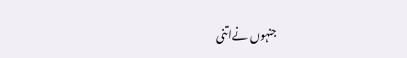جنہوں نےاتنی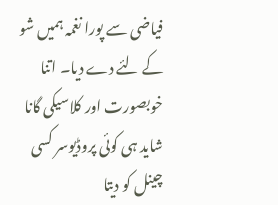فیاضی سے پورا نغمہ ہمیں شو کے لئے دے دیا۔ اتنا خوبصورت اور کلاسیکی گانا شاید ہی کوئی پروڈیوسر کسی چینل کو دیتا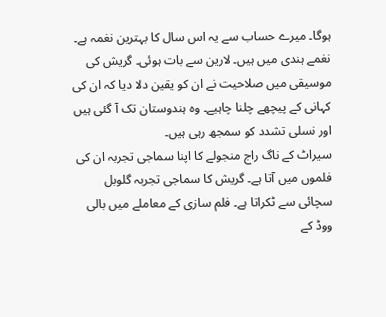ہوگا۔ میرے حساب سے یہ اس سال کا بہترین نغمہ ہے۔ نغمے ہندی میں ہیں۔ لارین سے بات ہوئی۔ گریش کی موسیقی میں صلاحیت نے ان کو یقین دلا دیا کہ ان کی کہانی کے پیچھے چلنا چاہیے۔ وہ ہندوستان تک آ گئی ہیں اور نسلی تشدد کو سمجھ رہی ہیں۔
سیراٹ کے ناگ راج منجولے کا اپنا سماجی تجربہ ان کی فلموں میں آتا ہے۔ گریش کا سماجی تجربہ گلوبل سچائی سے ٹکراتا ہے۔ فلم سازی کے معاملے میں بالی ووڈ کے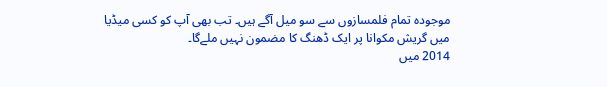موجودہ تمام فلمسازوں سے سو میل آگے ہیں۔ تب بھی آپ کو کسی میڈیا میں گریش مکوانا پر ایک ڈھنگ کا مضمون نہیں ملےگا۔
2014 میں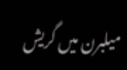میلبرن میں گریش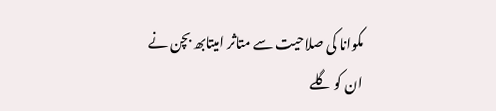مکوانا کی صلاحیت سے متاثر امیتابھ بچن نے ان کو گلے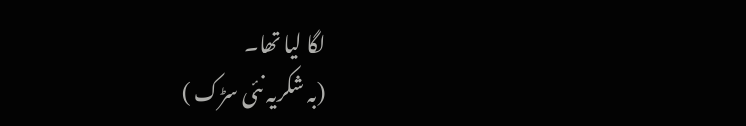لگا لیا تھا۔
(بہ شکریہ نئی سڑک )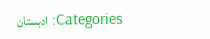Categories: ادبستان